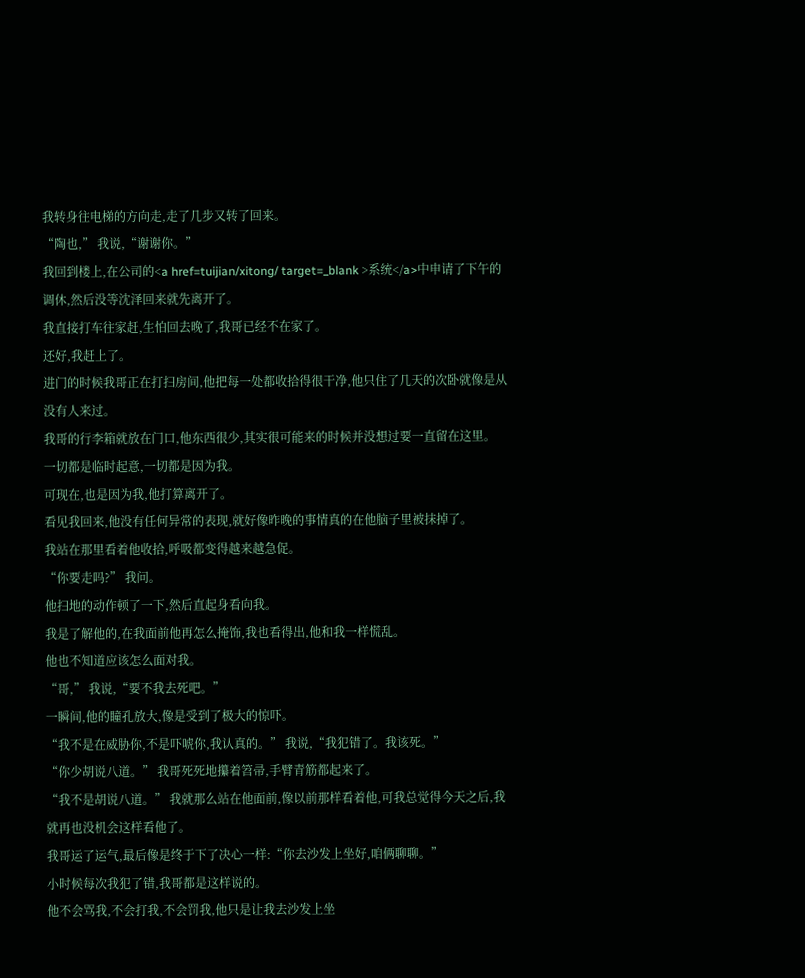我转身往电梯的方向走,走了几步又转了回来。
“陶也,” 我说,“谢谢你。”
我回到楼上,在公司的<a href=tuijian/xitong/ target=_blank >系统</a>中申请了下午的调休,然后没等沈泽回来就先离开了。
我直接打车往家赶,生怕回去晚了,我哥已经不在家了。
还好,我赶上了。
进门的时候我哥正在打扫房间,他把每一处都收拾得很干净,他只住了几天的次卧就像是从没有人来过。
我哥的行李箱就放在门口,他东西很少,其实很可能来的时候并没想过要一直留在这里。
一切都是临时起意,一切都是因为我。
可现在,也是因为我,他打算离开了。
看见我回来,他没有任何异常的表现,就好像昨晚的事情真的在他脑子里被抹掉了。
我站在那里看着他收拾,呼吸都变得越来越急促。
“你要走吗?” 我问。
他扫地的动作顿了一下,然后直起身看向我。
我是了解他的,在我面前他再怎么掩饰,我也看得出,他和我一样慌乱。
他也不知道应该怎么面对我。
“哥,” 我说,“要不我去死吧。”
一瞬间,他的瞳孔放大,像是受到了极大的惊吓。
“我不是在威胁你,不是吓唬你,我认真的。” 我说,“我犯错了。我该死。”
“你少胡说八道。” 我哥死死地攥着笤帚,手臂青筋都起来了。
“我不是胡说八道。” 我就那么站在他面前,像以前那样看着他,可我总觉得今天之后,我就再也没机会这样看他了。
我哥运了运气,最后像是终于下了决心一样:“你去沙发上坐好,咱俩聊聊。”
小时候每次我犯了错,我哥都是这样说的。
他不会骂我,不会打我,不会罚我,他只是让我去沙发上坐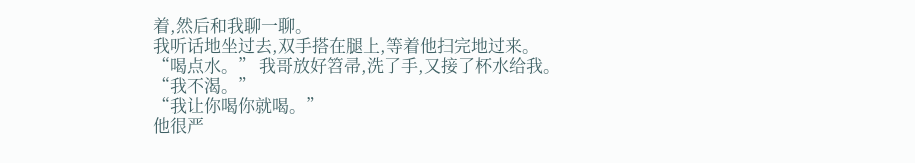着,然后和我聊一聊。
我听话地坐过去,双手搭在腿上,等着他扫完地过来。
“喝点水。” 我哥放好笤帚,洗了手,又接了杯水给我。
“我不渴。”
“我让你喝你就喝。”
他很严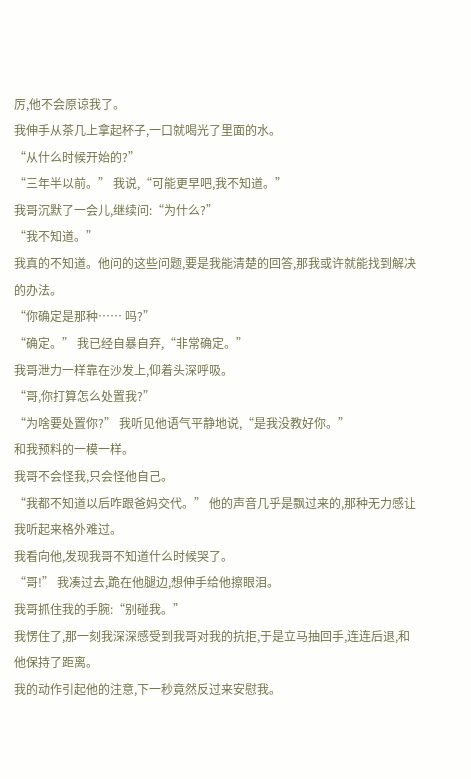厉,他不会原谅我了。
我伸手从茶几上拿起杯子,一口就喝光了里面的水。
“从什么时候开始的?”
“三年半以前。” 我说,“可能更早吧,我不知道。”
我哥沉默了一会儿,继续问:“为什么?”
“我不知道。”
我真的不知道。他问的这些问题,要是我能清楚的回答,那我或许就能找到解决的办法。
“你确定是那种…… 吗?”
“确定。” 我已经自暴自弃,“非常确定。”
我哥泄力一样靠在沙发上,仰着头深呼吸。
“哥,你打算怎么处置我?”
“为啥要处置你?” 我听见他语气平静地说,“是我没教好你。”
和我预料的一模一样。
我哥不会怪我,只会怪他自己。
“我都不知道以后咋跟爸妈交代。” 他的声音几乎是飘过来的,那种无力感让我听起来格外难过。
我看向他,发现我哥不知道什么时候哭了。
“哥!” 我凑过去,跪在他腿边,想伸手给他擦眼泪。
我哥抓住我的手腕:“别碰我。”
我愣住了,那一刻我深深感受到我哥对我的抗拒,于是立马抽回手,连连后退,和他保持了距离。
我的动作引起他的注意,下一秒竟然反过来安慰我。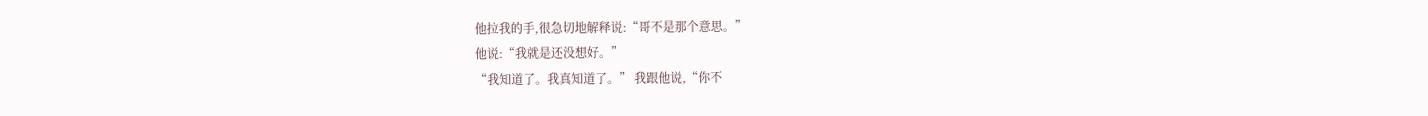他拉我的手,很急切地解释说:“哥不是那个意思。”
他说:“我就是还没想好。”
“我知道了。我真知道了。” 我跟他说,“你不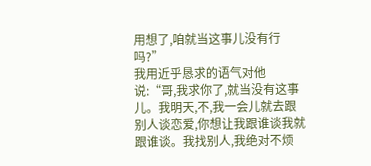用想了,咱就当这事儿没有行吗?”
我用近乎恳求的语气对他说:“哥,我求你了,就当没有这事儿。我明天,不,我一会儿就去跟别人谈恋爱,你想让我跟谁谈我就跟谁谈。我找别人,我绝对不烦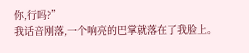你,行吗?”
我话音刚落,一个响亮的巴掌就落在了我脸上。